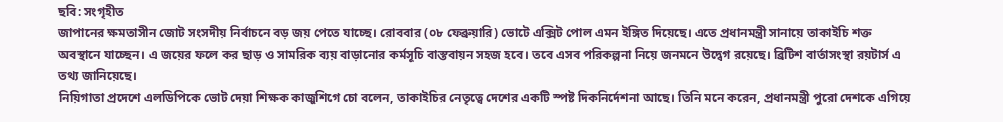ছবি: সংগৃহীত
জাপানের ক্ষমতাসীন জোট সংসদীয় নির্বাচনে বড় জয় পেতে যাচ্ছে। রোববার (০৮ ফেব্রুয়ারি) ভোটে এক্সিট পোল এমন ইঙ্গিত দিয়েছে। এতে প্রধানমন্ত্রী সানায়ে তাকাইচি শক্ত অবস্থানে যাচ্ছেন। এ জয়ের ফলে কর ছাড় ও সামরিক ব্যয় বাড়ানোর কর্মসূচি বাস্তবায়ন সহজ হবে। তবে এসব পরিকল্পনা নিয়ে জনমনে উদ্বেগ রয়েছে। ব্রিটিশ বার্তাসংস্থা রয়টার্স এ তথ্য জানিয়েছে।
নিয়িগাতা প্রদেশে এলডিপিকে ভোট দেয়া শিক্ষক কাজুশিগে চো বলেন, তাকাইচির নেতৃত্বে দেশের একটি স্পষ্ট দিকনির্দেশনা আছে। তিনি মনে করেন, প্রধানমন্ত্রী পুরো দেশকে এগিয়ে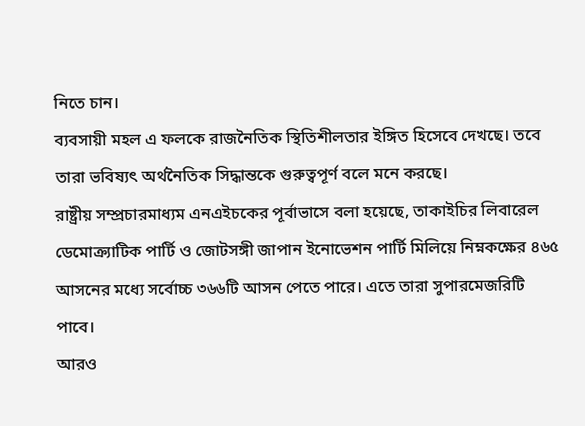নিতে চান।
ব্যবসায়ী মহল এ ফলকে রাজনৈতিক স্থিতিশীলতার ইঙ্গিত হিসেবে দেখছে। তবে তারা ভবিষ্যৎ অর্থনৈতিক সিদ্ধান্তকে গুরুত্বপূর্ণ বলে মনে করছে।
রাষ্ট্রীয় সম্প্রচারমাধ্যম এনএইচকের পূর্বাভাসে বলা হয়েছে, তাকাইচির লিবারেল ডেমোক্র্যাটিক পার্টি ও জোটসঙ্গী জাপান ইনোভেশন পার্টি মিলিয়ে নিম্নকক্ষের ৪৬৫ আসনের মধ্যে সর্বোচ্চ ৩৬৬টি আসন পেতে পারে। এতে তারা সুপারমেজরিটি পাবে।
আরও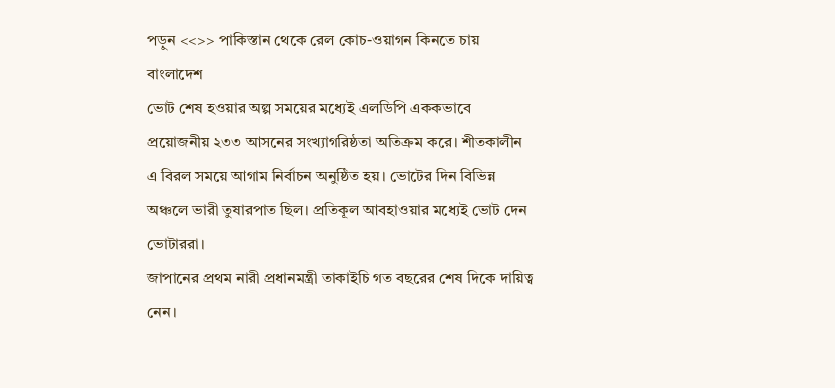পড়ুন <<>> পাকিস্তান থেকে রেল কোচ-ওয়াগন কিনতে চায় বাংলাদেশ
ভোট শেষ হওয়ার অল্প সময়ের মধ্যেই এলডিপি এককভাবে প্রয়োজনীয় ২৩৩ আসনের সংখ্যাগরিষ্ঠতা অতিক্রম করে। শীতকালীন এ বিরল সময়ে আগাম নির্বাচন অনুষ্ঠিত হয়। ভোটের দিন বিভিন্ন অঞ্চলে ভারী তুষারপাত ছিল। প্রতিকূল আবহাওয়ার মধ্যেই ভোট দেন ভোটাররা।
জাপানের প্রথম নারী প্রধানমন্ত্রী তাকাইচি গত বছরের শেষ দিকে দায়িত্ব নেন।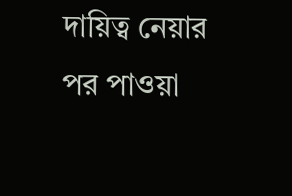দায়িত্ব নেয়ার পর পাওয়া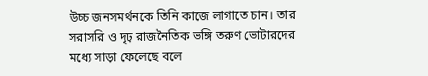উচ্চ জনসমর্থনকে তিনি কাজে লাগাতে চান। তার সরাসরি ও দৃঢ় রাজনৈতিক ভঙ্গি তরুণ ভোটারদের মধ্যে সাড়া ফেলেছে বলে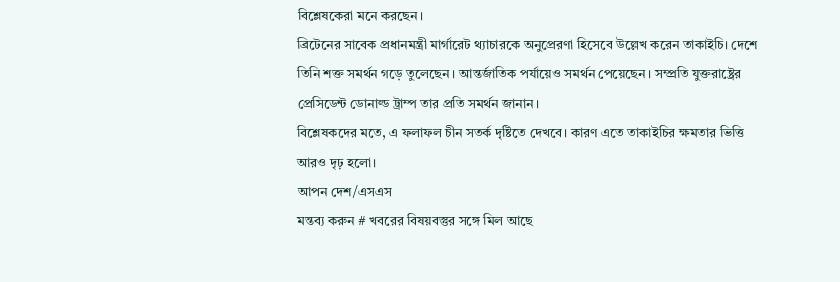বিশ্লেষকেরা মনে করছেন।
ব্রিটেনের সাবেক প্রধানমন্ত্রী মার্গারেট থ্যাচারকে অনুপ্রেরণা হিসেবে উল্লেখ করেন তাকাইচি। দেশে তিনি শক্ত সমর্থন গড়ে তুলেছেন। আন্তর্জাতিক পর্যায়েও সমর্থন পেয়েছেন। সম্প্রতি যুক্তরাষ্ট্রের প্রেসিডেন্ট ডোনাল্ড ট্রাম্প তার প্রতি সমর্থন জানান।
বিশ্লেষকদের মতে, এ ফলাফল চীন সতর্ক দৃষ্টিতে দেখবে। কারণ এতে তাকাইচির ক্ষমতার ভিত্তি আরও দৃঢ় হলো।
আপন দেশ/এসএস
মন্তব্য করুন # খবরের বিষয়বস্তুর সঙ্গে মিল আছে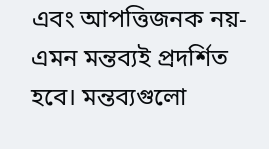এবং আপত্তিজনক নয়- এমন মন্তব্যই প্রদর্শিত হবে। মন্তব্যগুলো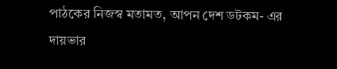পাঠকের নিজস্ব মতামত, আপন দেশ ডটকম- এর দায়ভার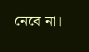নেবে না।